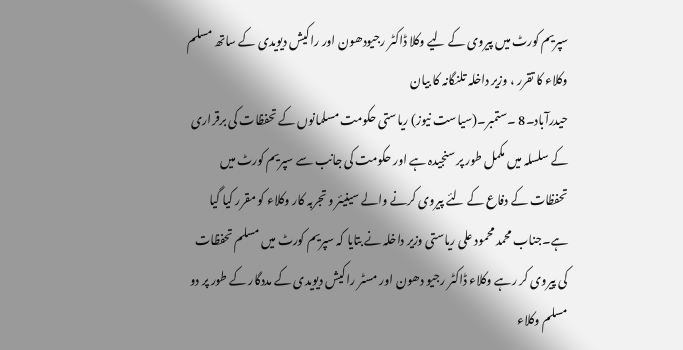سپریم کورٹ میں پیروی کے لیے وکلا ڈاکٹر رجیودھون اور راکیش دیویدی کے ساتھ مسلم وکلاء کا تقرر ، وزیر داخلہ تلنگانہ کا بیان
حیدرآباد۔8 ۔ستمبر۔(سیاست نیوز) ریاستی حکومت مسلمانوں کے تحفظات کی برقراری کے سلسلہ میں مکمل طور پر سنجیدہ ہے اور حکومت کی جانب سے سپریم کورٹ میں تحفظات کے دفاع کے لئے پیروی کرنے والے سینیئر و تجربہ کار وکلاء کو مقرر کیا گیا ہے۔جناب محمد محمود علی ریاستی وزیر داخلہ نے بتایا کہ سپریم کورٹ میں مسلم تحفظات کی پیروی کر رہے وکلاء ڈاکٹر رجیو دھون اور مسٹر راکیش دیویدی کے مددگار کے طور پر دو مسلم وکلاء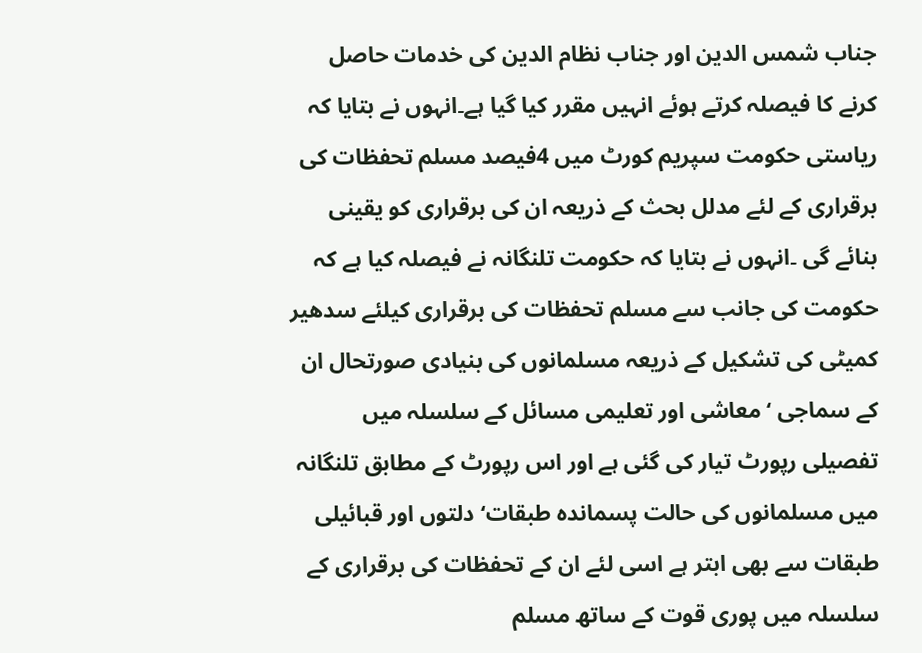جناب شمس الدین اور جناب نظام الدین کی خدمات حاصل کرنے کا فیصلہ کرتے ہوئے انہیں مقرر کیا گیا ہے۔انہوں نے بتایا کہ ریاستی حکومت سپریم کورٹ میں 4فیصد مسلم تحفظات کی برقراری کے لئے مدلل بحث کے ذریعہ ان کی برقراری کو یقینی بنائے گی ۔انہوں نے بتایا کہ حکومت تلنگانہ نے فیصلہ کیا ہے کہ حکومت کی جانب سے مسلم تحفظات کی برقراری کیلئے سدھیر کمیٹی کی تشکیل کے ذریعہ مسلمانوں کی بنیادی صورتحال ان کے سماجی ‘ معاشی اور تعلیمی مسائل کے سلسلہ میں تفصیلی رپورٹ تیار کی گئی ہے اور اس رپورٹ کے مطابق تلنگانہ میں مسلمانوں کی حالت پسماندہ طبقات‘ دلتوں اور قبائیلی طبقات سے بھی ابتر ہے اسی لئے ان کے تحفظات کی برقراری کے سلسلہ میں پوری قوت کے ساتھ مسلم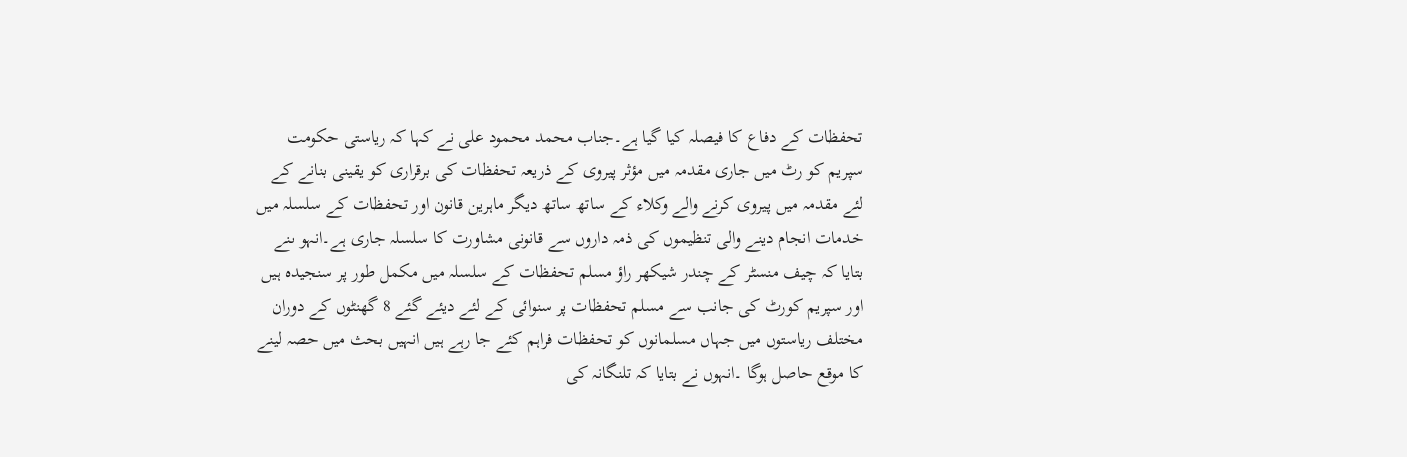تحفظات کے دفاع کا فیصلہ کیا گیا ہے۔جناب محمد محمود علی نے کہا کہ ریاستی حکومت سپریم کو رٹ میں جاری مقدمہ میں مؤثر پیروی کے ذریعہ تحفظات کی برقراری کو یقینی بنانے کے لئے مقدمہ میں پیروی کرنے والے وکلاء کے ساتھ ساتھ دیگر ماہرین قانون اور تحفظات کے سلسلہ میں خدمات انجام دینے والی تنظیموں کی ذمہ داروں سے قانونی مشاورت کا سلسلہ جاری ہے۔انہو ںنے بتایا کہ چیف منسٹر کے چندر شیکھر راؤ مسلم تحفظات کے سلسلہ میں مکمل طور پر سنجیدہ ہیں اور سپریم کورٹ کی جانب سے مسلم تحفظات پر سنوائی کے لئے دیئے گئے 8 گھنٹوں کے دوران مختلف ریاستوں میں جہاں مسلمانوں کو تحفظات فراہم کئے جا رہے ہیں انہیں بحث میں حصہ لینے کا موقع حاصل ہوگا ۔انہوں نے بتایا کہ تلنگانہ کی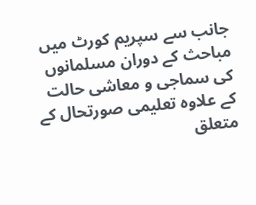جانب سے سپریم کورٹ میں مباحث کے دوران مسلمانوں کی سماجی و معاشی حالت کے علاوہ تعلیمی صورتحال کے متعلق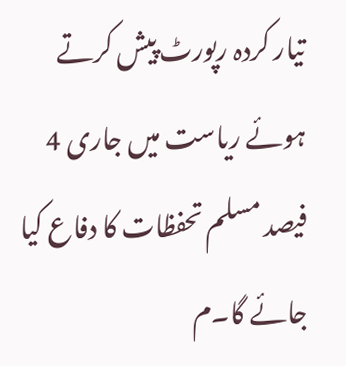تیار کردہ رپورٹ پیش کرتے ہوئے ریاست میں جاری 4 فیصد مسلم تحفظات کا دفاع کیا جائے گا۔م